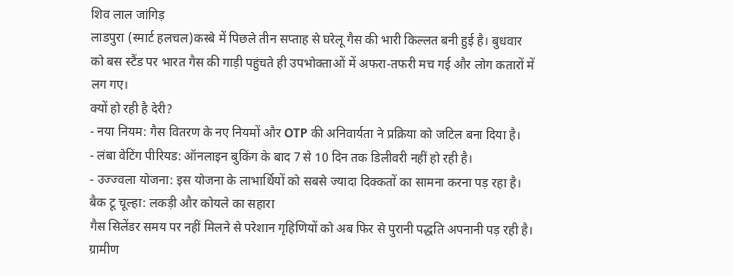शिव लाल जांगिड़
लाडपुरा (स्मार्ट हलचल)कस्बे में पिछले तीन सप्ताह से घरेलू गैस की भारी किल्लत बनी हुई है। बुधवार को बस स्टैंड पर भारत गैस की गाड़ी पहुंचते ही उपभोक्ताओं में अफरा-तफरी मच गई और लोग कतारों में लग गए।
क्यों हो रही है देरी?
- नया नियम: गैस वितरण के नए नियमों और OTP की अनिवार्यता ने प्रक्रिया को जटिल बना दिया है।
- लंबा वेटिंग पीरियड: ऑनलाइन बुकिंग के बाद 7 से 10 दिन तक डिलीवरी नहीं हो रही है।
- उज्ज्वला योजना: इस योजना के लाभार्थियों को सबसे ज्यादा दिक्कतों का सामना करना पड़ रहा है।
बैक टू चूल्हा: लकड़ी और कोयले का सहारा
गैस सिलेंडर समय पर नहीं मिलने से परेशान गृहिणियों को अब फिर से पुरानी पद्धति अपनानी पड़ रही है। ग्रामीण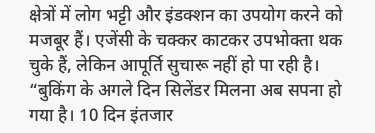क्षेत्रों में लोग भट्टी और इंडक्शन का उपयोग करने को मजबूर हैं। एजेंसी के चक्कर काटकर उपभोक्ता थक चुके हैं, लेकिन आपूर्ति सुचारू नहीं हो पा रही है।
“बुकिंग के अगले दिन सिलेंडर मिलना अब सपना हो गया है। 10 दिन इंतजार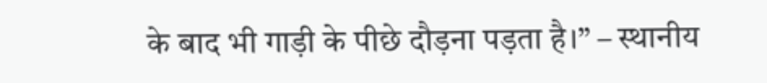के बाद भी गाड़ी के पीछे दौड़ना पड़ता है।” – स्थानीय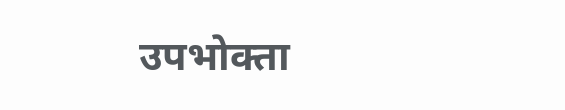उपभोक्ता